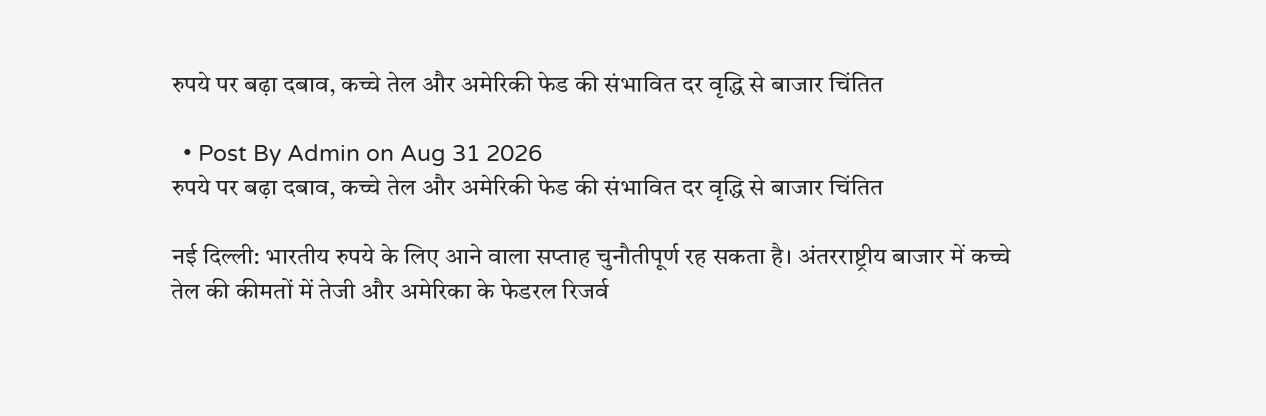रुपये पर बढ़ा दबाव, कच्चे तेल और अमेरिकी फेड की संभावित दर वृद्धि से बाजार चिंतित

  • Post By Admin on Aug 31 2026
रुपये पर बढ़ा दबाव, कच्चे तेल और अमेरिकी फेड की संभावित दर वृद्धि से बाजार चिंतित

नई दिल्ली: भारतीय रुपये के लिए आने वाला सप्ताह चुनौतीपूर्ण रह सकता है। अंतरराष्ट्रीय बाजार में कच्चे तेल की कीमतों में तेजी और अमेरिका के फेडरल रिजर्व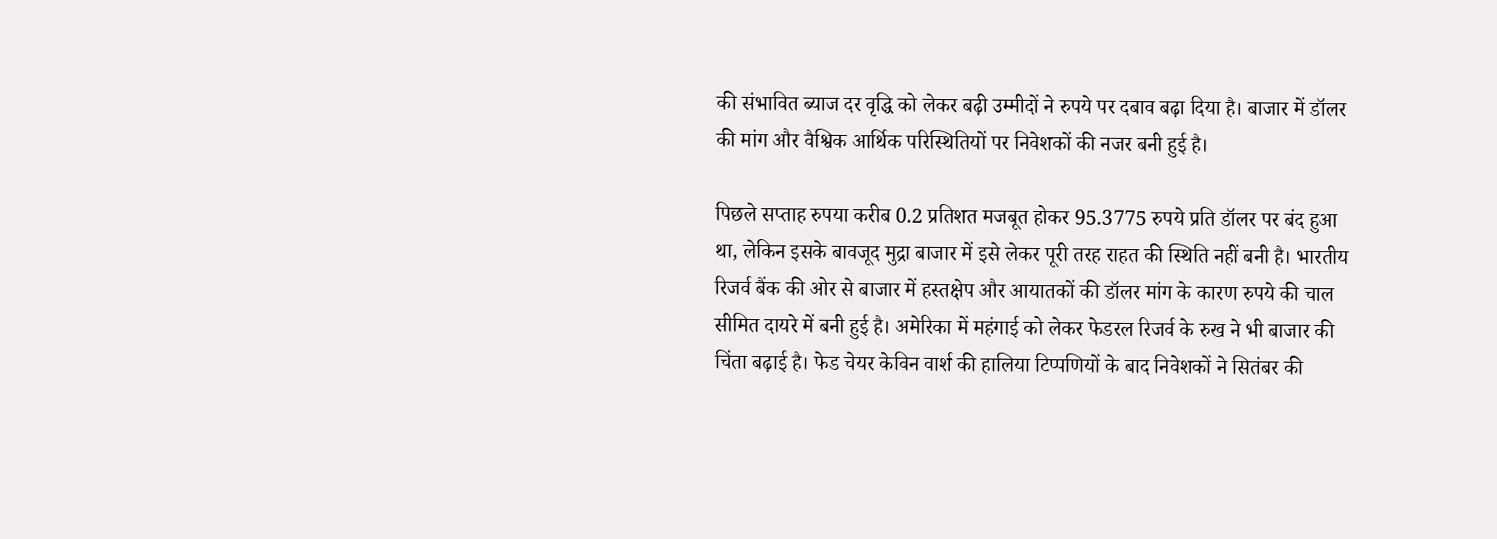की संभावित ब्याज दर वृद्धि को लेकर बढ़ी उम्मीदों ने रुपये पर दबाव बढ़ा दिया है। बाजार में डॉलर की मांग और वैश्विक आर्थिक परिस्थितियों पर निवेशकों की नजर बनी हुई है।

पिछले सप्ताह रुपया करीब 0.2 प्रतिशत मजबूत होकर 95.3775 रुपये प्रति डॉलर पर बंद हुआ था, लेकिन इसके बावजूद मुद्रा बाजार में इसे लेकर पूरी तरह राहत की स्थिति नहीं बनी है। भारतीय रिजर्व बैंक की ओर से बाजार में हस्तक्षेप और आयातकों की डॉलर मांग के कारण रुपये की चाल सीमित दायरे में बनी हुई है। अमेरिका में महंगाई को लेकर फेडरल रिजर्व के रुख ने भी बाजार की चिंता बढ़ाई है। फेड चेयर केविन वार्श की हालिया टिप्पणियों के बाद निवेशकों ने सितंबर की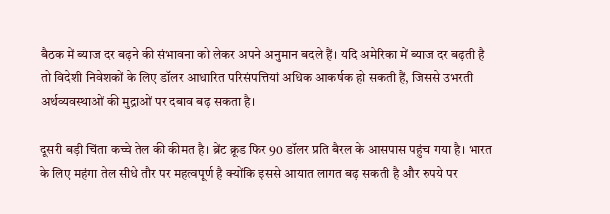बैठक में ब्याज दर बढ़ने की संभावना को लेकर अपने अनुमान बदले हैं। यदि अमेरिका में ब्याज दर बढ़ती है तो विदेशी निवेशकों के लिए डॉलर आधारित परिसंपत्तियां अधिक आकर्षक हो सकती हैं, जिससे उभरती अर्थव्यवस्थाओं की मुद्राओं पर दबाव बढ़ सकता है।

दूसरी बड़ी चिंता कच्चे तेल की कीमत है। ब्रेंट क्रूड फिर 90 डॉलर प्रति बैरल के आसपास पहुंच गया है। भारत के लिए महंगा तेल सीधे तौर पर महत्वपूर्ण है क्योंकि इससे आयात लागत बढ़ सकती है और रुपये पर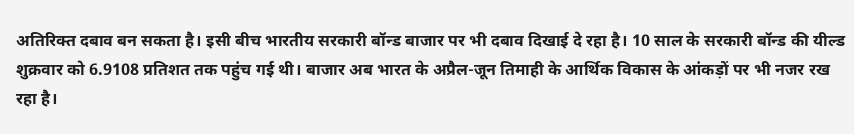अतिरिक्त दबाव बन सकता है। इसी बीच भारतीय सरकारी बॉन्ड बाजार पर भी दबाव दिखाई दे रहा है। 10 साल के सरकारी बॉन्ड की यील्ड शुक्रवार को 6.9108 प्रतिशत तक पहुंच गई थी। बाजार अब भारत के अप्रैल-जून तिमाही के आर्थिक विकास के आंकड़ों पर भी नजर रख रहा है।